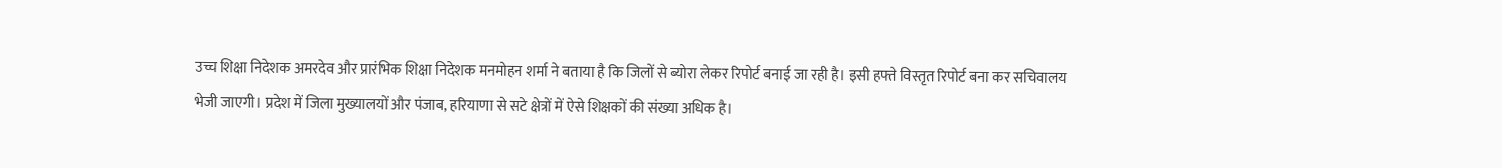उच्च शिक्षा निदेशक अमरदेव और प्रारंभिक शिक्षा निदेशक मनमोहन शर्मा ने बताया है कि जिलों से ब्योरा लेकर रिपोर्ट बनाई जा रही है। इसी हफ्ते विस्तृत रिपोर्ट बना कर सचिवालय भेजी जाएगी। प्रदेश में जिला मुख्यालयों और पंजाब, हरियाणा से सटे क्षेत्रों में ऐसे शिक्षकों की संख्या अधिक है।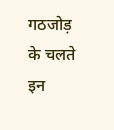गठजोड़ के चलते इन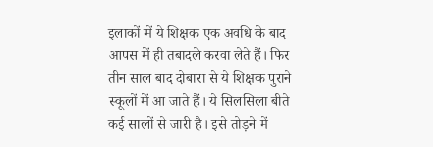इलाकों में ये शिक्षक एक अवधि के बाद आपस में ही तबादले करवा लेते हैं। फिर तीन साल बाद दोबारा से ये शिक्षक पुराने स्कूलों में आ जाते हैं। ये सिलसिला बीते कई सालों से जारी है। इसे तोड़ने में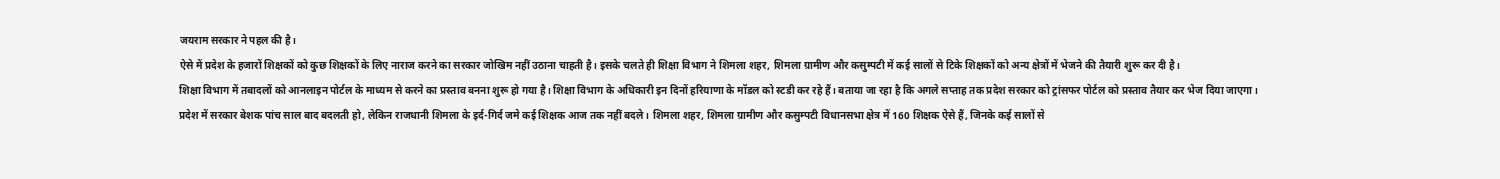जयराम सरकार ने पहल की है।
ऐसे में प्रदेश के हजारों शिक्षकों को कुछ शिक्षकों के लिए नाराज करने का सरकार जोखिम नहीं उठाना चाहती है। इसके चलते ही शिक्षा विभाग ने शिमला शहर, शिमला ग्रामीण और कसुम्पटी में कई सालों से टिके शिक्षकों को अन्य क्षेत्रों में भेजने की तैयारी शुरू कर दी है।
शिक्षा विभाग में तबादलों को आनलाइन पोर्टल के माध्यम से करने का प्रस्ताव बनना शुरू हो गया है। शिक्षा विभाग के अधिकारी इन दिनों हरियाणा के मॉडल को स्टडी कर रहे हैं। बताया जा रहा है कि अगले सप्ताह तक प्रदेश सरकार को ट्रांसफर पोर्टल को प्रस्ताव तैयार कर भेज दिया जाएगा।
प्रदेश में सरकार बेशक पांच साल बाद बदलती हो, लेकिन राजधानी शिमला के इर्द-गिर्द जमे कई शिक्षक आज तक नहीं बदले। शिमला शहर, शिमला ग्रामीण और कसुम्पटी विधानसभा क्षेत्र में 160 शिक्षक ऐसे हैं, जिनके कई सालों से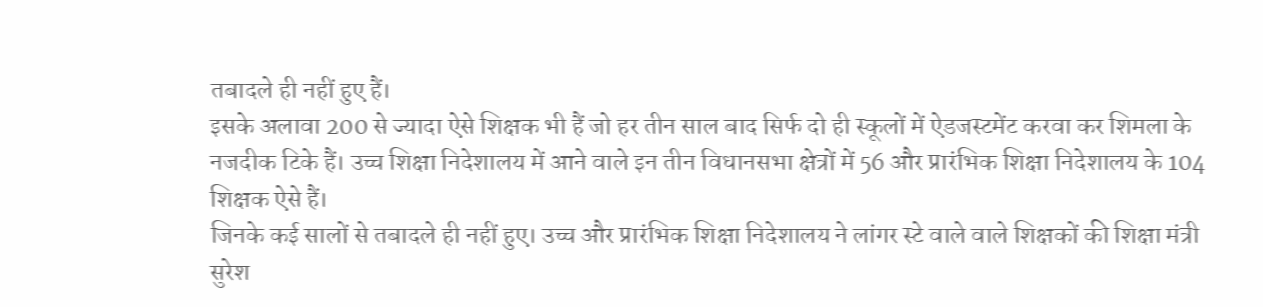तबादले ही नहीं हुए हैं।
इसके अलावा 200 से ज्यादा ऐसे शिक्षक भी हैं जो हर तीन साल बाद सिर्फ दो ही स्कूलों में ऐडजस्टमेंट करवा कर शिमला के नजदीक टिके हैं। उच्च शिक्षा निदेशालय में आने वाले इन तीन विधानसभा क्षेत्रों में 56 और प्रारंभिक शिक्षा निदेशालय के 104 शिक्षक ऐसे हैं।
जिनके कई सालों से तबादले ही नहीं हुए। उच्च और प्रारंभिक शिक्षा निदेशालय ने लांगर स्टे वाले वाले शिक्षकों की शिक्षा मंत्री सुरेश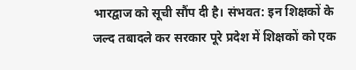भारद्वाज को सूची सौंप दी है। संभवत: इन शिक्षकों के जल्द तबादले कर सरकार पूरे प्रदेश में शिक्षकों को एक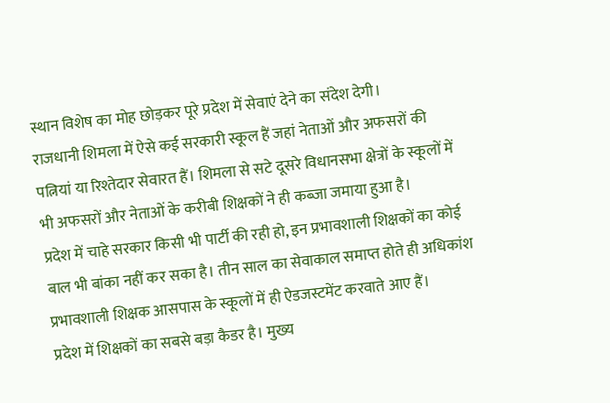स्थान विशेष का मोह छोड़कर पूरे प्रदेश में सेवाएं देने का संदेश देगी।
राजधानी शिमला में ऐसे कई सरकारी स्कूल हैं जहां नेताओं और अफसरों की पत्नियां या रिश्तेदार सेवारत हैं। शिमला से सटे दूसरे विधानसभा क्षेत्रों के स्कूलों में भी अफसरों और नेताओं के करीबी शिक्षकों ने ही कब्जा जमाया हुआ है।
प्रदेश में चाहे सरकार किसी भी पार्टी की रही हो, इन प्रभावशाली शिक्षकों का कोई बाल भी बांका नहीं कर सका है। तीन साल का सेवाकाल समाप्त होते ही अधिकांश प्रभावशाली शिक्षक आसपास के स्कूलों में ही ऐडजस्टमेंट करवाते आए हैं।
प्रदेश में शिक्षकों का सबसे बड़ा कैडर है। मुख्य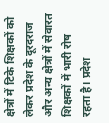क्षेत्रों में टिके शिक्षकों को लेकर प्रदेश के दूरदराज और अन्य क्षेत्रों में सेवारत शिक्षकों में भारी रोष रहता है। प्रदेश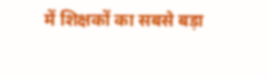में शिक्षकों का सबसे बड़ा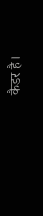कैडर है।